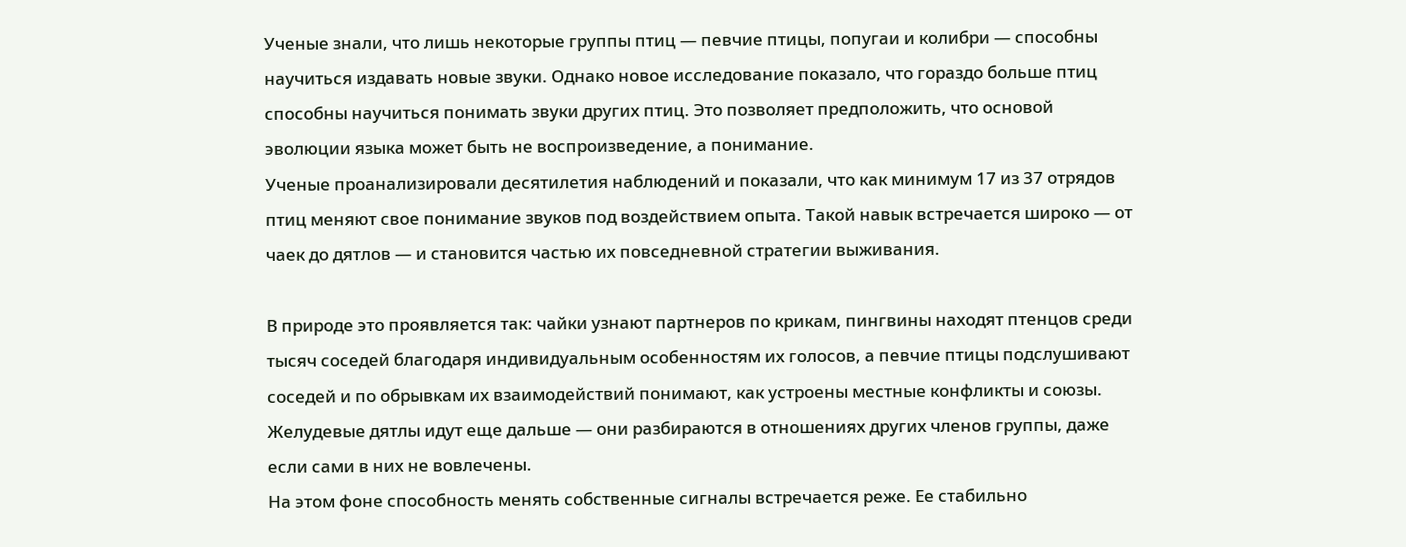Ученые знали, что лишь некоторые группы птиц — певчие птицы, попугаи и колибри — способны научиться издавать новые звуки. Однако новое исследование показало, что гораздо больше птиц способны научиться понимать звуки других птиц. Это позволяет предположить, что основой эволюции языка может быть не воспроизведение, а понимание.
Ученые проанализировали десятилетия наблюдений и показали, что как минимум 17 из 37 отрядов птиц меняют свое понимание звуков под воздействием опыта. Такой навык встречается широко — от чаек до дятлов — и становится частью их повседневной стратегии выживания.

В природе это проявляется так: чайки узнают партнеров по крикам, пингвины находят птенцов среди тысяч соседей благодаря индивидуальным особенностям их голосов, а певчие птицы подслушивают соседей и по обрывкам их взаимодействий понимают, как устроены местные конфликты и союзы. Желудевые дятлы идут еще дальше — они разбираются в отношениях других членов группы, даже если сами в них не вовлечены.
На этом фоне способность менять собственные сигналы встречается реже. Ее стабильно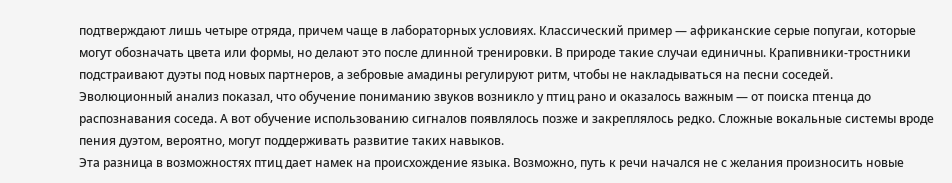подтверждают лишь четыре отряда, причем чаще в лабораторных условиях. Классический пример — африканские серые попугаи, которые могут обозначать цвета или формы, но делают это после длинной тренировки. В природе такие случаи единичны. Крапивники-тростники подстраивают дуэты под новых партнеров, а зебровые амадины регулируют ритм, чтобы не накладываться на песни соседей.
Эволюционный анализ показал, что обучение пониманию звуков возникло у птиц рано и оказалось важным — от поиска птенца до распознавания соседа. А вот обучение использованию сигналов появлялось позже и закреплялось редко. Сложные вокальные системы вроде пения дуэтом, вероятно, могут поддерживать развитие таких навыков.
Эта разница в возможностях птиц дает намек на происхождение языка. Возможно, путь к речи начался не с желания произносить новые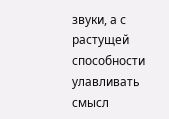звуки, а с растущей способности улавливать смысл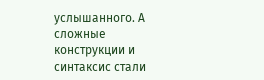услышанного. А сложные конструкции и синтаксис стали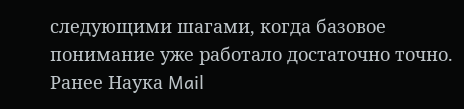следующими шагами, когда базовое понимание уже работало достаточно точно.
Ранее Наука Mail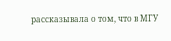рассказывала о том, что в МГУ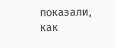показали, как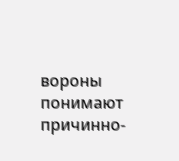вороны понимают причинно-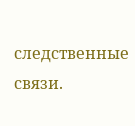следственные связи.